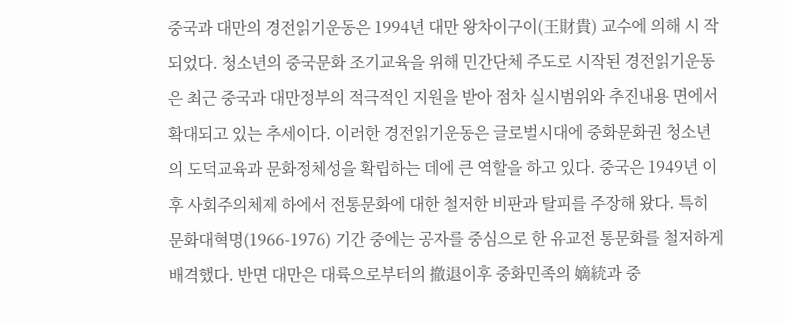중국과 대만의 경전읽기운동은 1994년 대만 왕차이구이(王財貴) 교수에 의해 시 작되었다. 청소년의 중국문화 조기교육을 위해 민간단체 주도로 시작된 경전읽기운동은 최근 중국과 대만정부의 적극적인 지원을 받아 점차 실시범위와 추진내용 면에서 확대되고 있는 추세이다. 이러한 경전읽기운동은 글로벌시대에 중화문화권 청소년의 도덕교육과 문화정체성을 확립하는 데에 큰 역할을 하고 있다. 중국은 1949년 이후 사회주의체제 하에서 전통문화에 대한 철저한 비판과 탈피를 주장해 왔다. 특히 문화대혁명(1966-1976) 기간 중에는 공자를 중심으로 한 유교전 통문화를 철저하게 배격했다. 반면 대만은 대륙으로부터의 撤退이후 중화민족의 嫡統과 중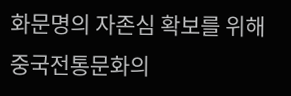화문명의 자존심 확보를 위해 중국전통문화의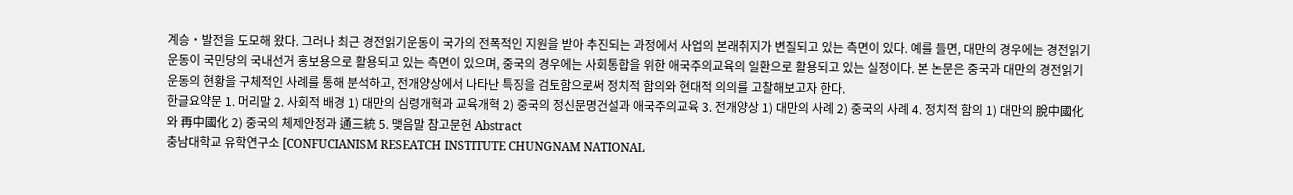계승‧발전을 도모해 왔다. 그러나 최근 경전읽기운동이 국가의 전폭적인 지원을 받아 추진되는 과정에서 사업의 본래취지가 변질되고 있는 측면이 있다. 예를 들면, 대만의 경우에는 경전읽기운동이 국민당의 국내선거 홍보용으로 활용되고 있는 측면이 있으며, 중국의 경우에는 사회통합을 위한 애국주의교육의 일환으로 활용되고 있는 실정이다. 본 논문은 중국과 대만의 경전읽기운동의 현황을 구체적인 사례를 통해 분석하고, 전개양상에서 나타난 특징을 검토함으로써 정치적 함의와 현대적 의의를 고찰해보고자 한다.
한글요약문 1. 머리말 2. 사회적 배경 1) 대만의 심령개혁과 교육개혁 2) 중국의 정신문명건설과 애국주의교육 3. 전개양상 1) 대만의 사례 2) 중국의 사례 4. 정치적 함의 1) 대만의 脫中國化와 再中國化 2) 중국의 체제안정과 通三統 5. 맺음말 참고문헌 Abstract
충남대학교 유학연구소 [CONFUCIANISM RESEATCH INSTITUTE CHUNGNAM NATIONAL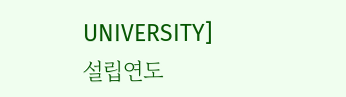UNIVERSITY]
설립연도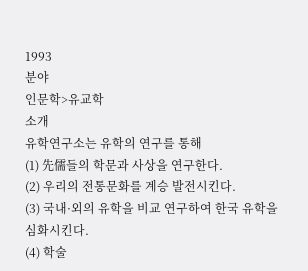1993
분야
인문학>유교학
소개
유학연구소는 유학의 연구를 통해
(1) 先儒들의 학문과 사상을 연구한다.
(2) 우리의 전통문화를 계승 발전시킨다.
(3) 국내·외의 유학을 비교 연구하여 한국 유학을 심화시킨다.
(4) 학술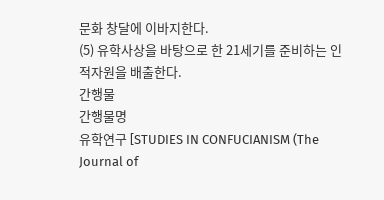문화 창달에 이바지한다.
(5) 유학사상을 바탕으로 한 21세기를 준비하는 인적자원을 배출한다.
간행물
간행물명
유학연구 [STUDIES IN CONFUCIANISM (The Journal of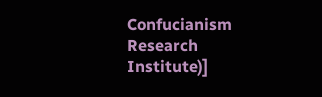Confucianism Research Institute)]